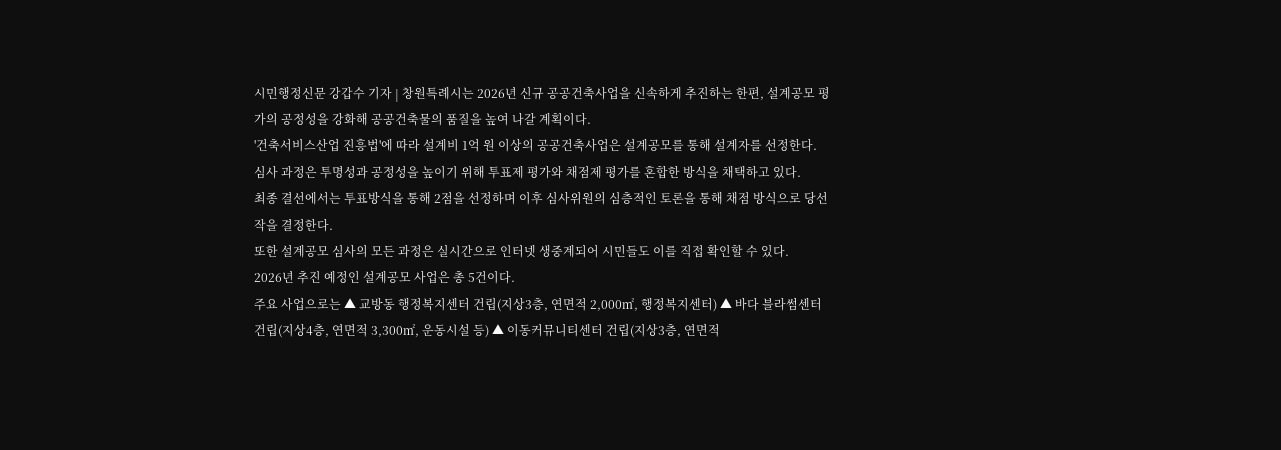시민행정신문 강갑수 기자 | 창원특례시는 2026년 신규 공공건축사업을 신속하게 추진하는 한편, 설계공모 평가의 공정성을 강화해 공공건축물의 품질을 높여 나갈 계획이다.
'건축서비스산업 진흥법'에 따라 설계비 1억 원 이상의 공공건축사업은 설계공모를 통해 설계자를 선정한다.
심사 과정은 투명성과 공정성을 높이기 위해 투표제 평가와 채점제 평가를 혼합한 방식을 채택하고 있다.
최종 결선에서는 투표방식을 통해 2점을 선정하며 이후 심사위원의 심층적인 토론을 통해 채점 방식으로 당선작을 결정한다.
또한 설계공모 심사의 모든 과정은 실시간으로 인터넷 생중계되어 시민들도 이를 직접 확인할 수 있다.
2026년 추진 예정인 설계공모 사업은 총 5건이다.
주요 사업으로는 ▲ 교방동 행정복지센터 건립(지상3층, 연면적 2,000㎡, 행정복지센터) ▲ 바다 블라썸센터 건립(지상4층, 연면적 3,300㎡, 운동시설 등) ▲ 이동커뮤니티센터 건립(지상3층, 연면적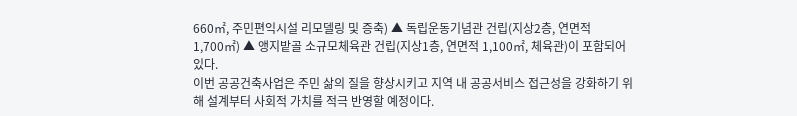660㎡, 주민편익시설 리모델링 및 증축) ▲ 독립운동기념관 건립(지상2층, 연면적 1,700㎡) ▲ 앵지밭골 소규모체육관 건립(지상1층, 연면적 1,100㎡, 체육관)이 포함되어 있다.
이번 공공건축사업은 주민 삶의 질을 향상시키고 지역 내 공공서비스 접근성을 강화하기 위해 설계부터 사회적 가치를 적극 반영할 예정이다.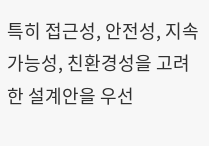특히 접근성, 안전성, 지속가능성, 친환경성을 고려한 설계안을 우선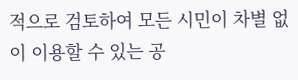적으로 검토하여 모든 시민이 차별 없이 이용할 수 있는 공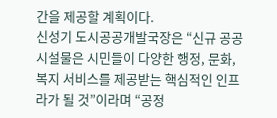간을 제공할 계획이다.
신성기 도시공공개발국장은 “신규 공공시설물은 시민들이 다양한 행정, 문화, 복지 서비스를 제공받는 핵심적인 인프라가 될 것”이라며 “공정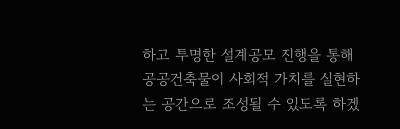하고 투명한 설계공모 진행을 통해 공공건축물이 사회적 가치를 실현하는 공간으로 조성될 수 있도록 하겠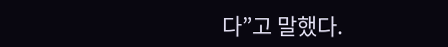다”고 말했다.